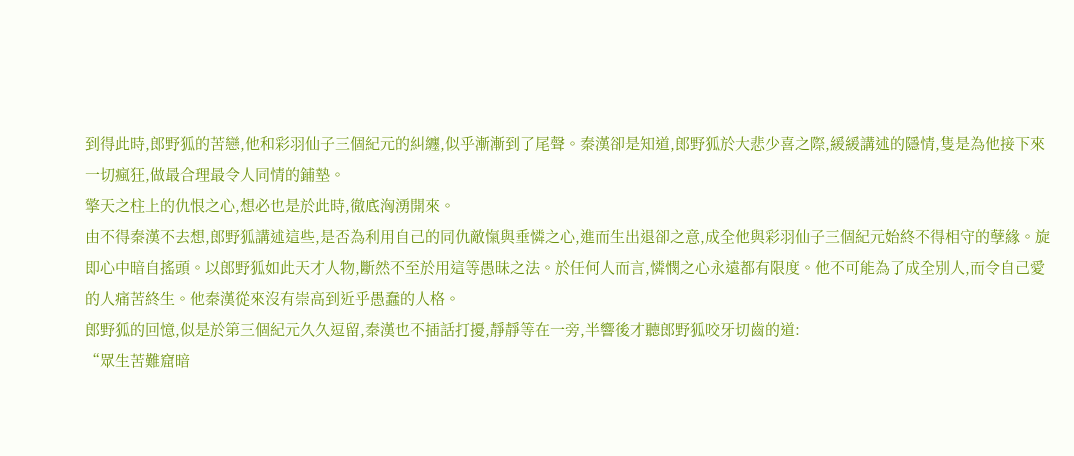到得此時,郎野狐的苦戀,他和彩羽仙子三個紀元的糾纏,似乎漸漸到了尾聲。秦漢卻是知道,郎野狐於大悲少喜之際,緩緩講述的隱情,隻是為他接下來一切瘋狂,做最合理最令人同情的鋪墊。
擎天之柱上的仇恨之心,想必也是於此時,徹底洶湧開來。
由不得秦漢不去想,郎野狐講述這些,是否為利用自己的同仇敵愾與垂憐之心,進而生出退卻之意,成全他與彩羽仙子三個紀元始終不得相守的孽緣。旋即心中暗自搖頭。以郎野狐如此天才人物,斷然不至於用這等愚昧之法。於任何人而言,憐憫之心永遠都有限度。他不可能為了成全別人,而令自己愛的人痛苦終生。他秦漢從來沒有崇高到近乎愚蠢的人格。
郎野狐的回憶,似是於第三個紀元久久逗留,秦漢也不插話打擾,靜靜等在一旁,半響後才聽郎野狐咬牙切齒的道:
“眾生苦難窟暗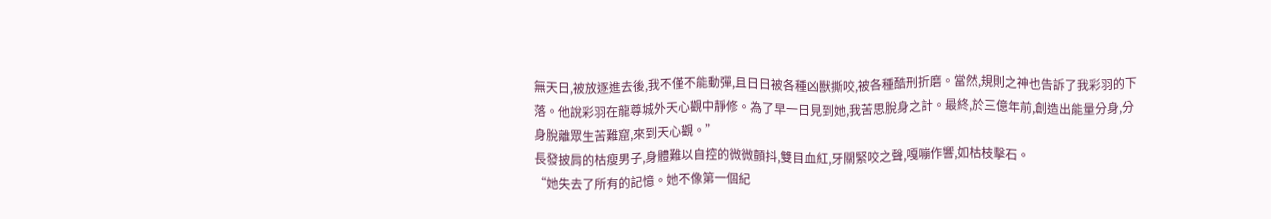無天日,被放逐進去後,我不僅不能動彈,且日日被各種凶獸撕咬,被各種酷刑折磨。當然,規則之神也告訴了我彩羽的下落。他說彩羽在龍尊城外天心觀中靜修。為了早一日見到她,我苦思脫身之計。最終,於三億年前,創造出能量分身,分身脫離眾生苦難窟,來到天心觀。”
長發披肩的枯瘦男子,身體難以自控的微微顫抖,雙目血紅,牙關緊咬之聲,嘎嘣作響,如枯枝擊石。
“她失去了所有的記憶。她不像第一個紀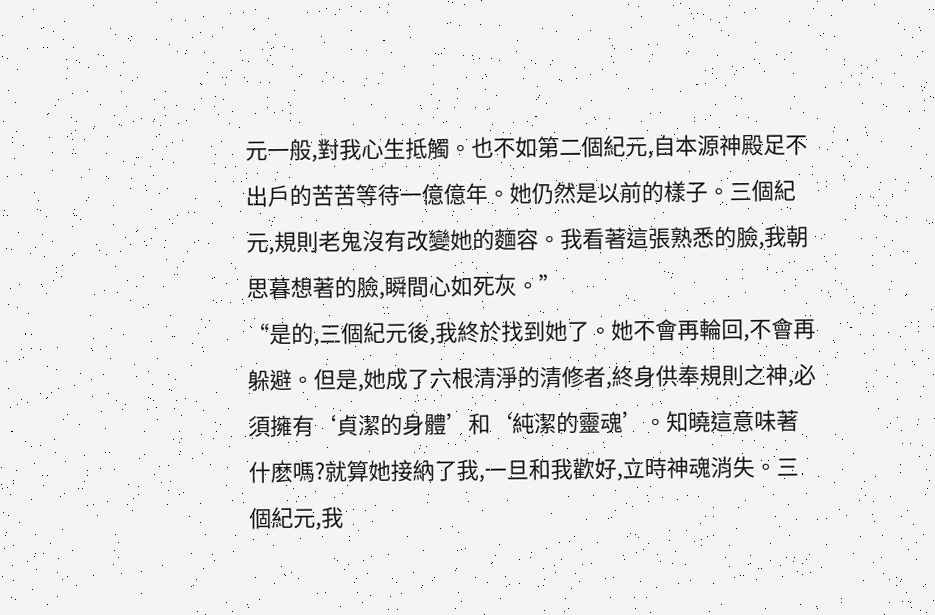元一般,對我心生抵觸。也不如第二個紀元,自本源神殿足不出戶的苦苦等待一億億年。她仍然是以前的樣子。三個紀元,規則老鬼沒有改變她的麵容。我看著這張熟悉的臉,我朝思暮想著的臉,瞬間心如死灰。”
“是的,三個紀元後,我終於找到她了。她不會再輪回,不會再躲避。但是,她成了六根清淨的清修者,終身供奉規則之神,必須擁有‘貞潔的身體’和‘純潔的靈魂’。知曉這意味著什麽嗎?就算她接納了我,一旦和我歡好,立時神魂消失。三個紀元,我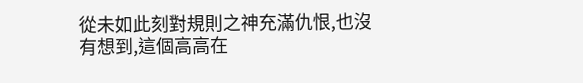從未如此刻對規則之神充滿仇恨,也沒有想到,這個高高在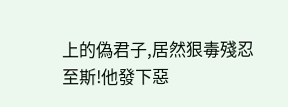上的偽君子,居然狠毒殘忍至斯!他發下惡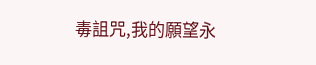毒詛咒,我的願望永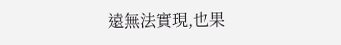遠無法實現,也果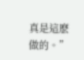真是這麽做的。”